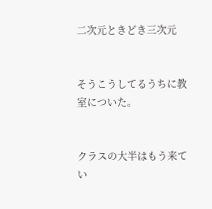二次元ときどき三次元


そうこうしてるうちに教室についた。


クラスの大半はもう来てい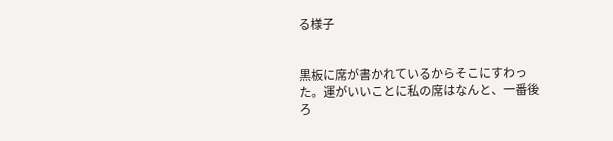る様子


黒板に席が書かれているからそこにすわった。運がいいことに私の席はなんと、一番後ろ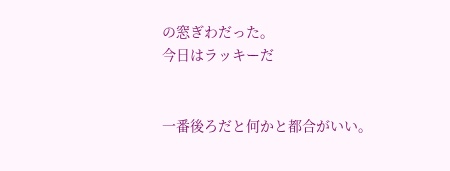の窓ぎわだった。
今日はラッキーだ


一番後ろだと何かと都合がいい。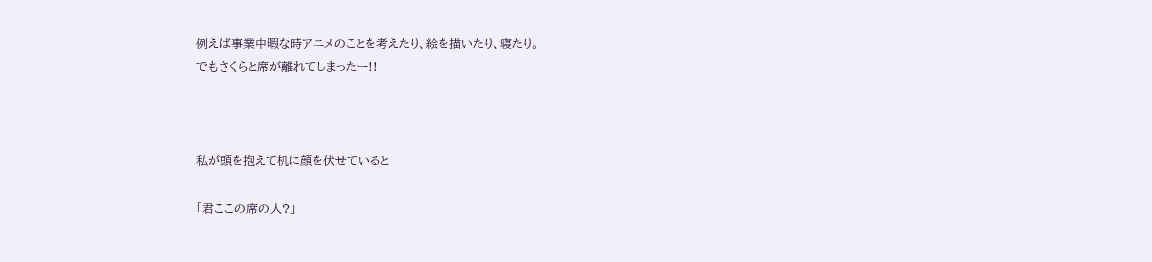例えば事業中暇な時アニメのことを考えたり、絵を描いたり、寝たり。
でもさくらと席が離れてしまったー!!



私が頭を抱えて机に顔を伏せていると

「君ここの席の人?」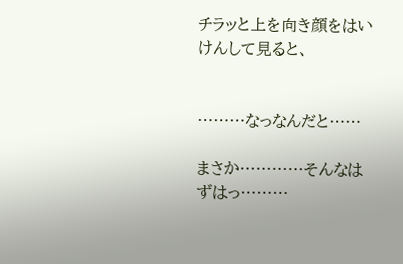チラッと上を向き顔をはいけんして見ると、


………なっなんだと……

まさか…………そんなはずはっ………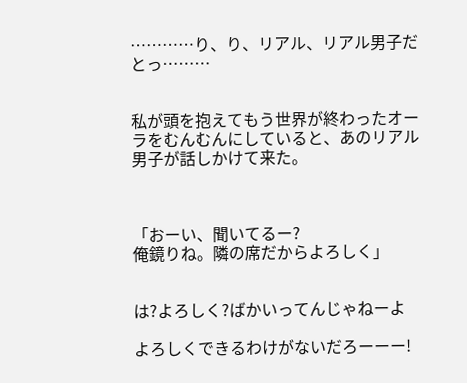…………り、り、リアル、リアル男子だとっ………


私が頭を抱えてもう世界が終わったオーラをむんむんにしていると、あのリアル男子が話しかけて来た。



「おーい、聞いてるー?
俺鏡りね。隣の席だからよろしく」


は?よろしく?ばかいってんじゃねーよ

よろしくできるわけがないだろーーー!